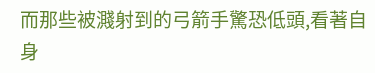而那些被濺射到的弓箭手驚恐低頭,看著自身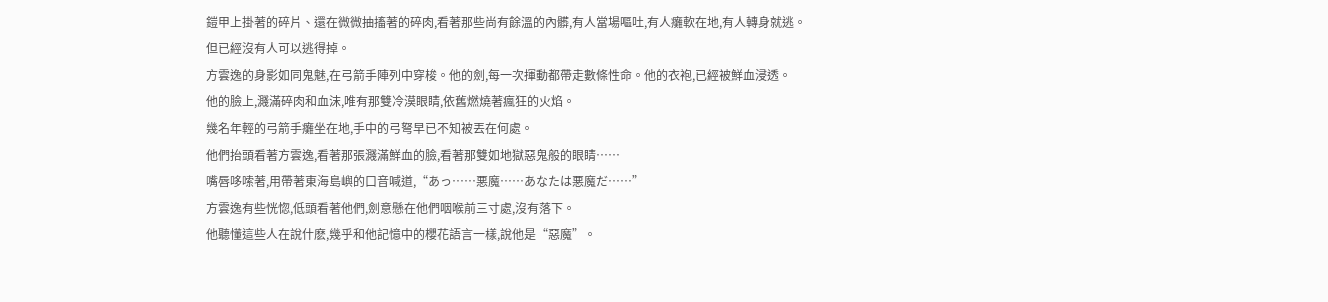鎧甲上掛著的碎片、還在微微抽搐著的碎肉,看著那些尚有餘溫的內髒,有人當場嘔吐,有人癱軟在地,有人轉身就逃。
但已經沒有人可以逃得掉。
方雲逸的身影如同鬼魅,在弓箭手陣列中穿梭。他的劍,每一次揮動都帶走數條性命。他的衣袍,已經被鮮血浸透。
他的臉上,濺滿碎肉和血沫,唯有那雙冷漠眼睛,依舊燃燒著瘋狂的火焰。
幾名年輕的弓箭手癱坐在地,手中的弓弩早已不知被丟在何處。
他們抬頭看著方雲逸,看著那張濺滿鮮血的臉,看著那雙如地獄惡鬼般的眼睛……
嘴唇哆嗦著,用帶著東海島嶼的口音喊道,“あっ……悪魔……あなたは悪魔だ……”
方雲逸有些恍惚,低頭看著他們,劍意懸在他們咽喉前三寸處,沒有落下。
他聽懂這些人在說什麽,幾乎和他記憶中的櫻花語言一樣,說他是“惡魔”。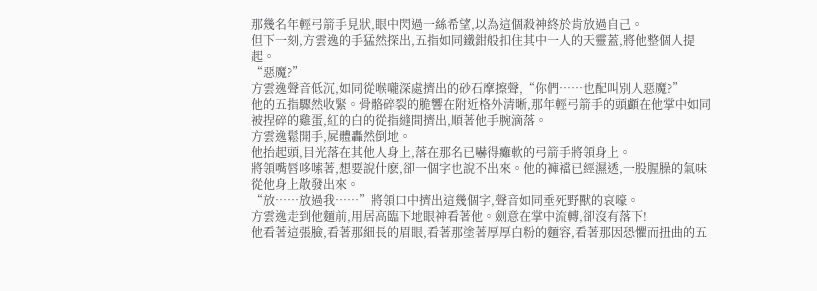那幾名年輕弓箭手見狀,眼中閃過一絲希望,以為這個殺神終於肯放過自己。
但下一刻,方雲逸的手猛然探出,五指如同鐵鉗般扣住其中一人的天靈蓋,將他整個人提起。
“惡魔?”
方雲逸聲音低沉,如同從喉嚨深處擠出的砂石摩擦聲,“你們……也配叫別人惡魔?”
他的五指驟然收緊。骨骼碎裂的脆響在附近格外清晰,那年輕弓箭手的頭顱在他掌中如同被捏碎的雞蛋,紅的白的從指縫間擠出,順著他手腕滴落。
方雲逸鬆開手,屍體轟然倒地。
他抬起頭,目光落在其他人身上,落在那名已嚇得癱軟的弓箭手將領身上。
將領嘴唇哆嗦著,想要說什麽,卻一個字也說不出來。他的褲襠已經濕透,一股腥臊的氣味從他身上散發出來。
“放……放過我……”將領口中擠出這幾個字,聲音如同垂死野獸的哀嚎。
方雲逸走到他麵前,用居高臨下地眼神看著他。劍意在掌中流轉,卻沒有落下!
他看著這張臉,看著那細長的眉眼,看著那塗著厚厚白粉的麵容,看著那因恐懼而扭曲的五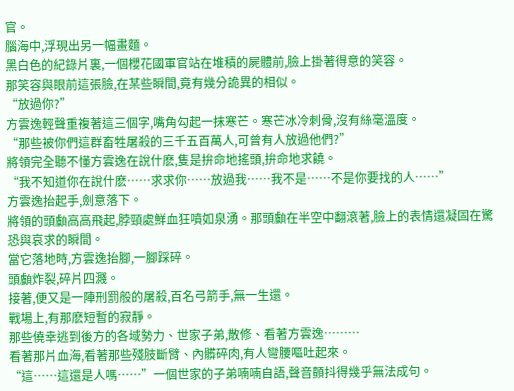官。
腦海中,浮現出另一幅畫麵。
黑白色的紀錄片裏,一個櫻花國軍官站在堆積的屍體前,臉上掛著得意的笑容。
那笑容與眼前這張臉,在某些瞬間,竟有幾分詭異的相似。
“放過你?”
方雲逸輕聲重複著這三個字,嘴角勾起一抹寒芒。寒芒冰冷刺骨,沒有絲毫溫度。
“那些被你們這群畜牲屠殺的三千五百萬人,可曾有人放過他們?”
將領完全聽不懂方雲逸在說什麽,隻是拚命地搖頭,拚命地求饒。
“我不知道你在說什麽……求求你……放過我……我不是……不是你要找的人……”
方雲逸抬起手,劍意落下。
將領的頭顱高高飛起,脖頸處鮮血狂噴如泉湧。那頭顱在半空中翻滾著,臉上的表情還凝固在驚恐與哀求的瞬間。
當它落地時,方雲逸抬腳,一腳踩碎。
頭顱炸裂,碎片四濺。
接著,便又是一陣刑罰般的屠殺,百名弓箭手,無一生還。
戰場上,有那麽短暫的寂靜。
那些僥幸逃到後方的各域勢力、世家子弟,散修、看著方雲逸………
看著那片血海,看著那些殘肢斷臂、內髒碎肉,有人彎腰嘔吐起來。
“這……這還是人嗎……”一個世家的子弟喃喃自語,聲音顫抖得幾乎無法成句。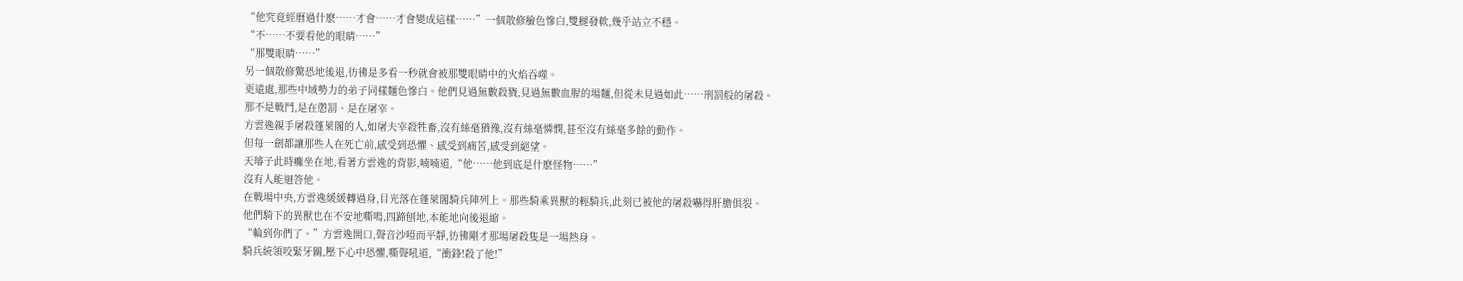“他究竟經曆過什麽……才會……才會變成這樣……”一個散修臉色慘白,雙腿發軟,幾乎站立不穩。
“不……不要看他的眼睛……”
“那雙眼睛……”
另一個散修驚恐地後退,彷彿是多看一秒就會被那雙眼睛中的火焰吞噬。
更遠處,那些中域勢力的弟子同樣麵色慘白。他們見過無數殺戮,見過無數血腥的場麵,但從未見過如此……刑罰般的屠殺。
那不是戰鬥,是在懲罰、是在屠宰。
方雲逸親手屠殺蓬萊閣的人,如屠夫宰殺牲畜,沒有絲毫猶豫,沒有絲毫憐憫,甚至沒有絲毫多餘的動作。
但每一劍都讓那些人在死亡前,感受到恐懼、感受到痛苦,感受到絕望。
天璿子此時癱坐在地,看著方雲逸的背影,喃喃道,“他……他到底是什麽怪物……”
沒有人能迴答他。
在戰場中央,方雲逸緩緩轉過身,目光落在蓬萊閣騎兵陣列上。那些騎乘異獸的輕騎兵,此刻已被他的屠殺嚇得肝膽俱裂。
他們騎下的異獸也在不安地嘶鳴,四蹄刨地,本能地向後退縮。
“輪到你們了。”方雲逸開口,聲音沙啞而平靜,彷彿剛才那場屠殺隻是一場熱身。
騎兵統領咬緊牙關,壓下心中恐懼,嘶聲吼道,“衝鋒!殺了他!”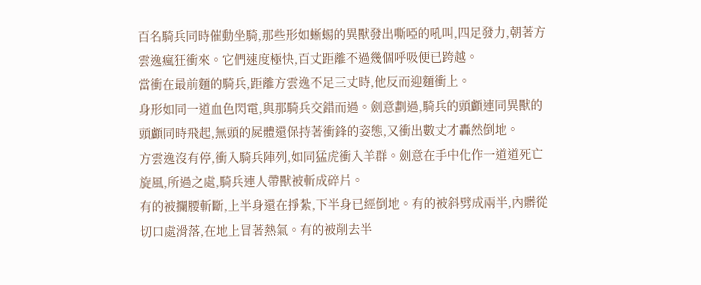百名騎兵同時催動坐騎,那些形如蜥蜴的異獸發出嘶啞的吼叫,四足發力,朝著方雲逸瘋狂衝來。它們速度極快,百丈距離不過幾個呼吸便已跨越。
當衝在最前麵的騎兵,距離方雲逸不足三丈時,他反而迎麵衝上。
身形如同一道血色閃電,與那騎兵交錯而過。劍意劃過,騎兵的頭顱連同異獸的頭顱同時飛起,無頭的屍體還保持著衝鋒的姿態,又衝出數丈才轟然倒地。
方雲逸沒有停,衝入騎兵陣列,如同猛虎衝入羊群。劍意在手中化作一道道死亡旋風,所過之處,騎兵連人帶獸被斬成碎片。
有的被攔腰斬斷,上半身還在掙紮,下半身已經倒地。有的被斜劈成兩半,內髒從切口處滑落,在地上冒著熱氣。有的被削去半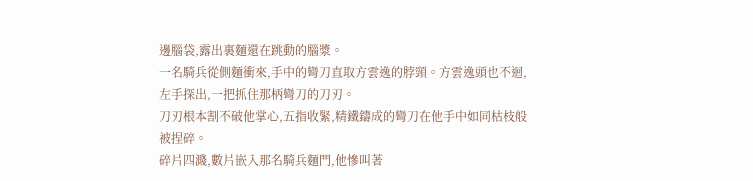邊腦袋,露出裏麵還在跳動的腦漿。
一名騎兵從側麵衝來,手中的彎刀直取方雲逸的脖頸。方雲逸頭也不迴,左手探出,一把抓住那柄彎刀的刀刃。
刀刃根本割不破他掌心,五指收緊,精鐵鑄成的彎刀在他手中如同枯枝般被捏碎。
碎片四濺,數片嵌入那名騎兵麵門,他慘叫著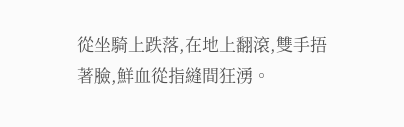從坐騎上跌落,在地上翻滾,雙手捂著臉,鮮血從指縫間狂湧。